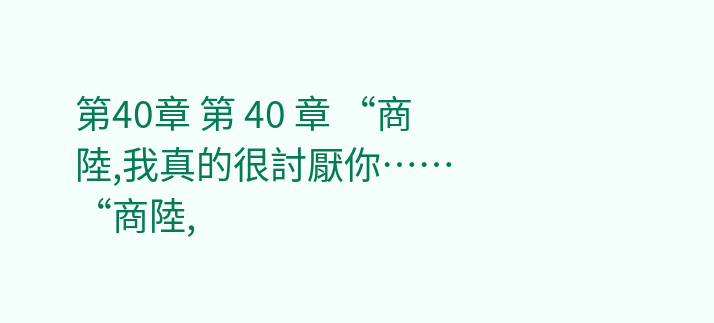第40章 第 40 章 “商陸,我真的很討厭你……
“商陸,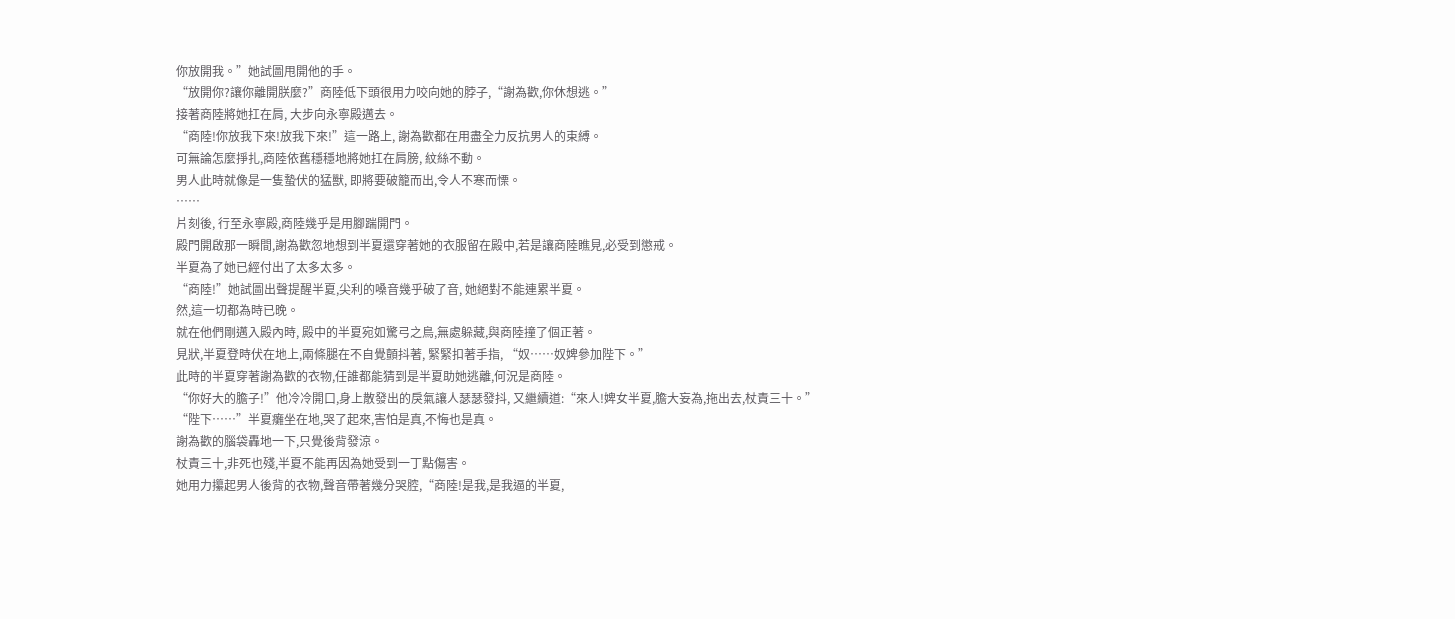你放開我。”她試圖甩開他的手。
“放開你?讓你離開朕麼?”商陸低下頭很用力咬向她的脖子,“謝為歡,你休想逃。”
接著商陸將她扛在肩, 大步向永寧殿邁去。
“商陸!你放我下來!放我下來!”這一路上, 謝為歡都在用盡全力反抗男人的束縛。
可無論怎麼掙扎,商陸依舊穩穩地將她扛在肩膀, 紋絲不動。
男人此時就像是一隻蟄伏的猛獸, 即將要破籠而出,令人不寒而慄。
……
片刻後, 行至永寧殿,商陸幾乎是用腳踹開門。
殿門開啟那一瞬間,謝為歡忽地想到半夏還穿著她的衣服留在殿中,若是讓商陸瞧見,必受到懲戒。
半夏為了她已經付出了太多太多。
“商陸!”她試圖出聲提醒半夏,尖利的嗓音幾乎破了音, 她絕對不能連累半夏。
然,這一切都為時已晚。
就在他們剛邁入殿內時, 殿中的半夏宛如驚弓之鳥,無處躲藏,與商陸撞了個正著。
見狀,半夏登時伏在地上,兩條腿在不自覺顫抖著, 緊緊扣著手指, “奴……奴婢參加陛下。”
此時的半夏穿著謝為歡的衣物,任誰都能猜到是半夏助她逃離,何況是商陸。
“你好大的膽子!”他冷冷開口,身上散發出的戾氣讓人瑟瑟發抖, 又繼續道:“來人!婢女半夏,膽大妄為,拖出去,杖責三十。”
“陛下……”半夏癱坐在地,哭了起來,害怕是真,不悔也是真。
謝為歡的腦袋轟地一下,只覺後背發涼。
杖責三十,非死也殘,半夏不能再因為她受到一丁點傷害。
她用力攥起男人後背的衣物,聲音帶著幾分哭腔,“商陸!是我,是我逼的半夏,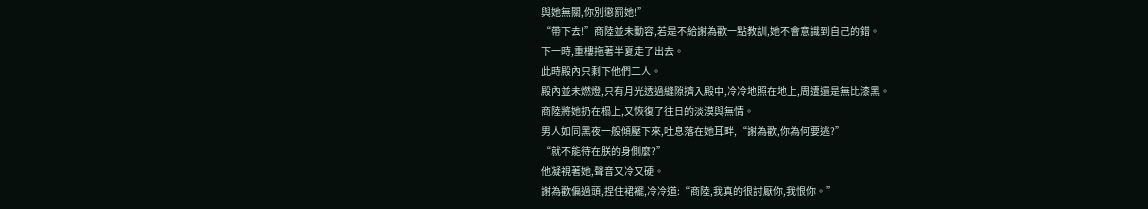與她無關,你別懲罰她!”
“帶下去!”商陸並未動容,若是不給謝為歡一點教訓,她不會意識到自己的錯。
下一時,重樓拖著半夏走了出去。
此時殿內只剩下他們二人。
殿內並未燃燈,只有月光透過縫隙擠入殿中,冷冷地照在地上,周遭還是無比漆黑。
商陸將她扔在榻上,又恢復了往日的淡漠與無情。
男人如同黑夜一般傾壓下來,吐息落在她耳畔,“謝為歡,你為何要逃?”
“就不能待在朕的身側麼?”
他凝視著她,聲音又冷又硬。
謝為歡偏過頭,捏住裙襬,冷冷道:“商陸,我真的很討厭你,我恨你。”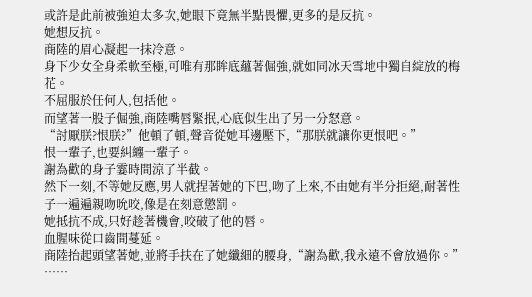或許是此前被強迫太多次,她眼下竟無半點畏懼,更多的是反抗。
她想反抗。
商陸的眉心凝起一抹冷意。
身下少女全身柔軟至極,可唯有那眸底蘊著倔強,就如同冰天雪地中獨自綻放的梅花。
不屈服於任何人,包括他。
而望著一股子倔強,商陸嘴唇緊抿,心底似生出了另一分怒意。
“討厭朕?恨朕?”他頓了頓,聲音從她耳邊壓下,“那朕就讓你更恨吧。”
恨一輩子,也要糾纏一輩子。
謝為歡的身子霎時間涼了半截。
然下一刻,不等她反應,男人就捏著她的下巴,吻了上來,不由她有半分拒絕,耐著性子一遍遍親吻吮咬,像是在刻意懲罰。
她抵抗不成,只好趁著機會,咬破了他的唇。
血腥味從口齒間蔓延。
商陸抬起頭望著她,並將手扶在了她纖細的腰身,“謝為歡,我永遠不會放過你。”
……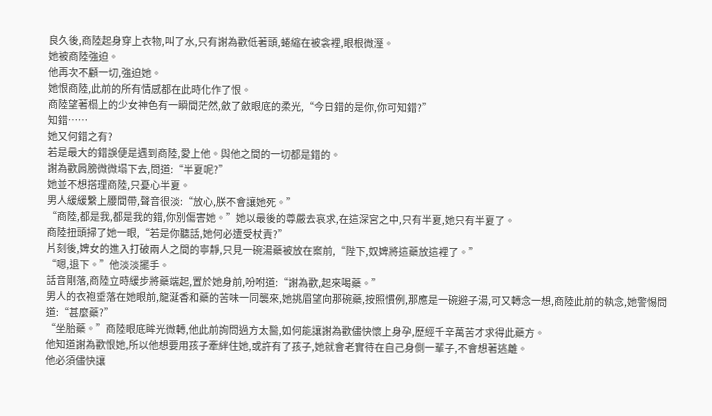良久後,商陸起身穿上衣物,叫了水,只有謝為歡低著頭,蜷縮在被衾裡,眼根微溼。
她被商陸強迫。
他再次不顧一切,強迫她。
她恨商陸,此前的所有情感都在此時化作了恨。
商陸望著榻上的少女神色有一瞬間茫然,斂了斂眼底的柔光,“今日錯的是你,你可知錯?”
知錯……
她又何錯之有?
若是最大的錯誤便是遇到商陸,愛上他。與他之間的一切都是錯的。
謝為歡肩膀微微塌下去,問道:“半夏呢?”
她並不想搭理商陸,只憂心半夏。
男人緩緩繫上腰間帶,聲音很淡:“放心,朕不會讓她死。”
“商陸,都是我,都是我的錯,你別傷害她。”她以最後的尊嚴去哀求,在這深宮之中,只有半夏,她只有半夏了。
商陸扭頭掃了她一眼,“若是你聽話,她何必遭受杖責?”
片刻後,婢女的進入打破兩人之間的寧靜,只見一碗湯藥被放在案前,“陛下,奴婢將這藥放這裡了。”
“嗯,退下。”他淡淡擺手。
話音剛落,商陸立時緩步將藥端起,置於她身前,吩咐道:“謝為歡,起來喝藥。”
男人的衣袍垂落在她眼前,龍涎香和藥的苦味一同襲來,她挑眉望向那碗藥,按照慣例,那應是一碗避子湯,可又轉念一想,商陸此前的執念,她警惕問道:“甚麼藥?”
“坐胎藥。”商陸眼底眸光微轉,他此前詢問過方太醫,如何能讓謝為歡儘快懷上身孕,歷經千辛萬苦才求得此藥方。
他知道謝為歡恨她,所以他想要用孩子牽絆住她,或許有了孩子,她就會老實待在自己身側一輩子,不會想著逃離。
他必須儘快讓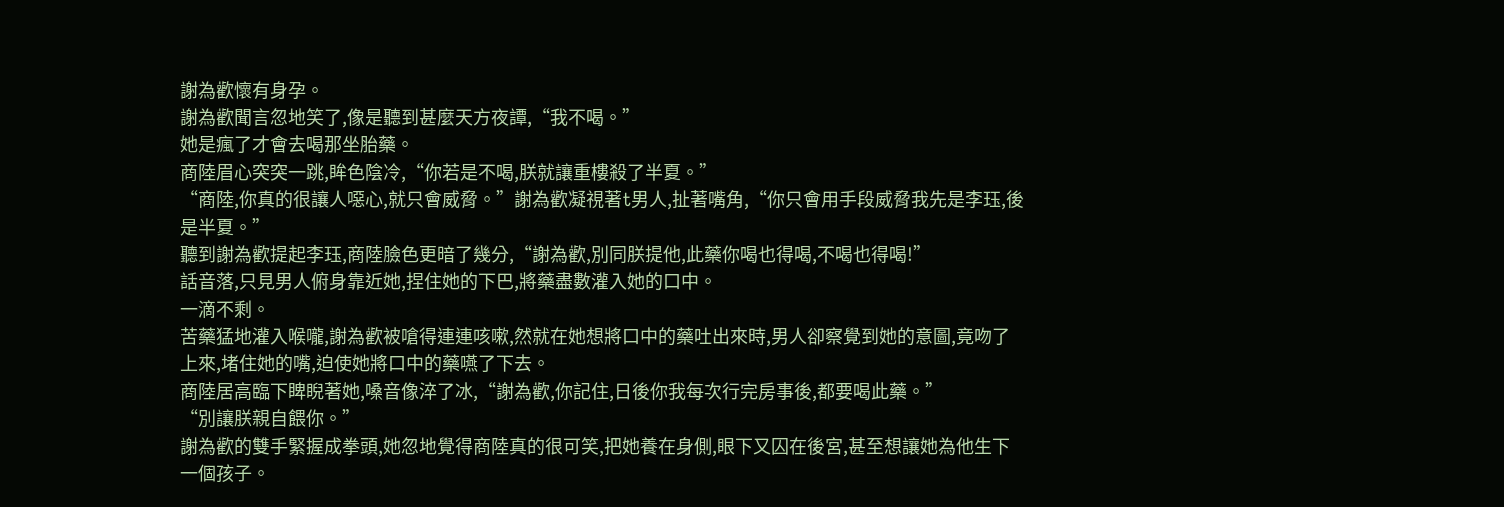謝為歡懷有身孕。
謝為歡聞言忽地笑了,像是聽到甚麼天方夜譚,“我不喝。”
她是瘋了才會去喝那坐胎藥。
商陸眉心突突一跳,眸色陰冷,“你若是不喝,朕就讓重樓殺了半夏。”
“商陸,你真的很讓人噁心,就只會威脅。”謝為歡凝視著t男人,扯著嘴角,“你只會用手段威脅我先是李珏,後是半夏。”
聽到謝為歡提起李珏,商陸臉色更暗了幾分,“謝為歡,別同朕提他,此藥你喝也得喝,不喝也得喝!”
話音落,只見男人俯身靠近她,捏住她的下巴,將藥盡數灌入她的口中。
一滴不剩。
苦藥猛地灌入喉嚨,謝為歡被嗆得連連咳嗽,然就在她想將口中的藥吐出來時,男人卻察覺到她的意圖,竟吻了上來,堵住她的嘴,迫使她將口中的藥嚥了下去。
商陸居高臨下睥睨著她,嗓音像淬了冰,“謝為歡,你記住,日後你我每次行完房事後,都要喝此藥。”
“別讓朕親自餵你。”
謝為歡的雙手緊握成拳頭,她忽地覺得商陸真的很可笑,把她養在身側,眼下又囚在後宮,甚至想讓她為他生下一個孩子。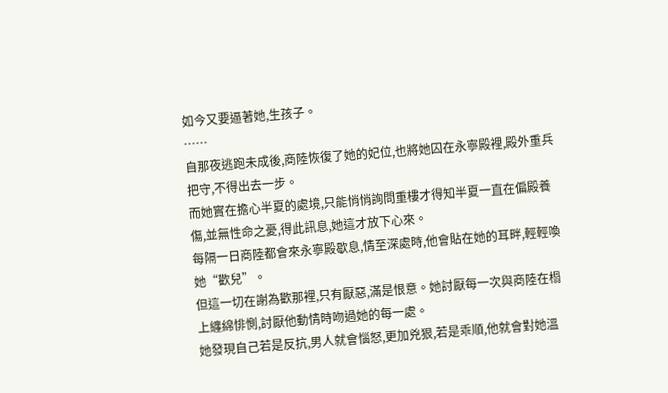如今又要逼著她,生孩子。
……
自那夜逃跑未成後,商陸恢復了她的妃位,也將她囚在永寧殿裡,殿外重兵把守,不得出去一步。
而她實在擔心半夏的處境,只能悄悄詢問重樓才得知半夏一直在偏殿養傷,並無性命之憂,得此訊息,她這才放下心來。
每隔一日商陸都會來永寧殿歇息,情至深處時,他會貼在她的耳畔,輕輕喚她“歡兒”。
但這一切在謝為歡那裡,只有厭惡,滿是恨意。她討厭每一次與商陸在榻上纏綿悱惻,討厭他動情時吻過她的每一處。
她發現自己若是反抗,男人就會惱怒,更加兇狠,若是乖順,他就會對她溫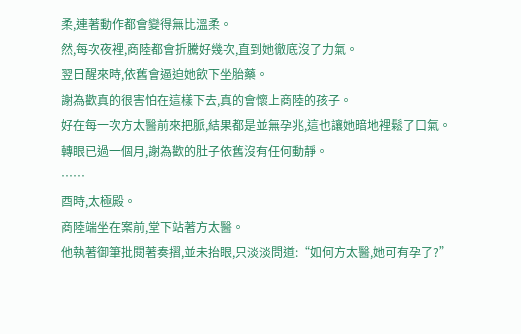柔,連著動作都會變得無比溫柔。
然,每次夜裡,商陸都會折騰好幾次,直到她徹底沒了力氣。
翌日醒來時,依舊會逼迫她飲下坐胎藥。
謝為歡真的很害怕在這樣下去,真的會懷上商陸的孩子。
好在每一次方太醫前來把脈,結果都是並無孕兆,這也讓她暗地裡鬆了口氣。
轉眼已過一個月,謝為歡的肚子依舊沒有任何動靜。
……
酉時,太極殿。
商陸端坐在案前,堂下站著方太醫。
他執著御筆批閱著奏摺,並未抬眼,只淡淡問道:“如何方太醫,她可有孕了?”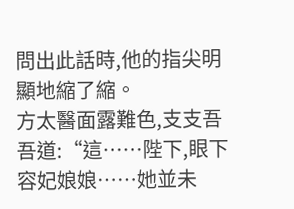問出此話時,他的指尖明顯地縮了縮。
方太醫面露難色,支支吾吾道:“這……陛下,眼下容妃娘娘……她並未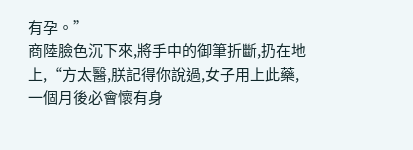有孕。”
商陸臉色沉下來,將手中的御筆折斷,扔在地上,“方太醫,朕記得你說過,女子用上此藥,一個月後必會懷有身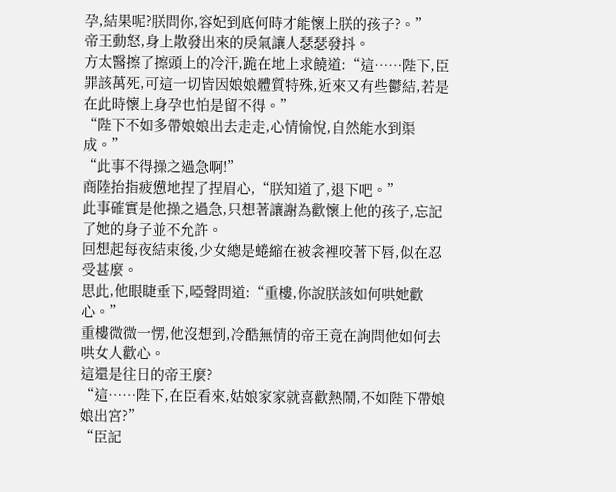孕,結果呢?朕問你,容妃到底何時才能懷上朕的孩子?。”
帝王動怒,身上散發出來的戾氣讓人瑟瑟發抖。
方太醫擦了擦頭上的冷汗,跪在地上求饒道:“這……陛下,臣罪該萬死,可這一切皆因娘娘體質特殊,近來又有些鬱結,若是在此時懷上身孕也怕是留不得。”
“陛下不如多帶娘娘出去走走,心情愉悅,自然能水到渠成。”
“此事不得操之過急啊!”
商陸抬指疲憊地捏了捏眉心,“朕知道了,退下吧。”
此事確實是他操之過急,只想著讓謝為歡懷上他的孩子,忘記了她的身子並不允許。
回想起每夜結束後,少女總是蜷縮在被衾裡咬著下唇,似在忍受甚麼。
思此,他眼睫垂下,啞聲問道:“重樓,你說朕該如何哄她歡心。”
重樓微微一愣,他沒想到,冷酷無情的帝王竟在詢問他如何去哄女人歡心。
這還是往日的帝王麼?
“這……陛下,在臣看來,姑娘家家就喜歡熱鬧,不如陛下帶娘娘出宮?”
“臣記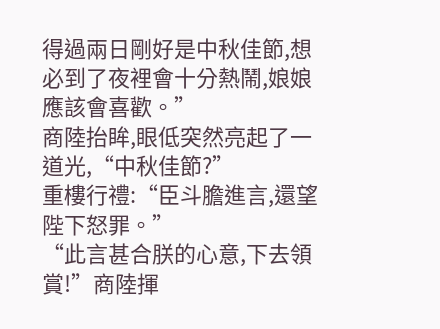得過兩日剛好是中秋佳節,想必到了夜裡會十分熱鬧,娘娘應該會喜歡。”
商陸抬眸,眼低突然亮起了一道光,“中秋佳節?”
重樓行禮:“臣斗膽進言,還望陛下怒罪。”
“此言甚合朕的心意,下去領賞!”商陸揮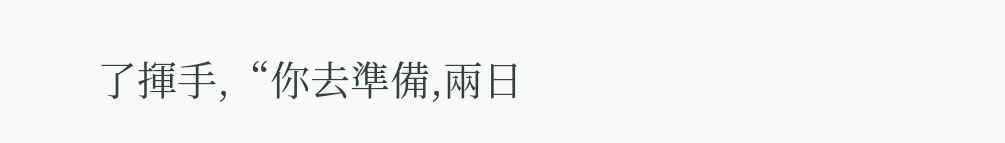了揮手,“你去準備,兩日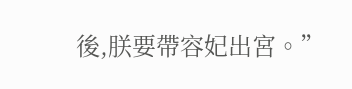後,朕要帶容妃出宮。”